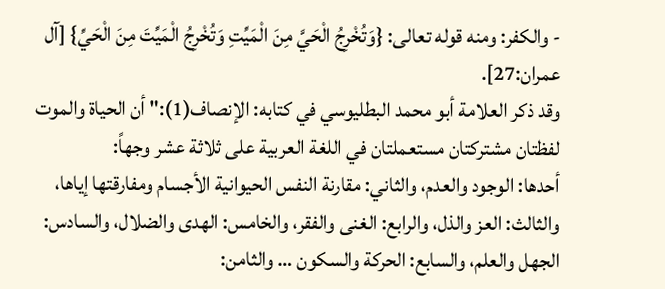- والكفر: ومنه قوله تعالى: {وَتُخْرِجُ الْحَيَّ مِنَ الْمَيِّتِ وَتُخْرِجُ الْمَيِّتَ مِنَ الْحَيِّ} [آل عمران:27].
وقد ذكر العلامة أبو محمد البطليوسي في كتابه: الإنصاف(1):" أن الحياة والموت لفظتان مشتركتان مستعملتان في اللغة العربية على ثلاثة عشر وجهاً:
أحدها: الوجود والعدم، والثاني: مقارنة النفس الحيوانية الأجسام ومفارقتها إياها، والثالث: العز والذل، والرابع: الغنى والفقر، والخامس: الهدى والضلال، والسادس: الجهل والعلم، والسابع: الحركة والسكون … والثامن: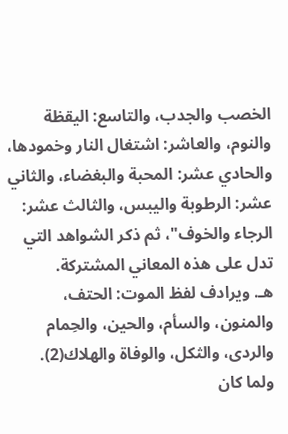الخصب والجدب، والتاسع: اليقظة والنوم، والعاشر: اشتغال النار وخمودها، والحادي عشر: المحبة والبغضاء، والثاني عشر: الرطوبة واليبس، والثالث عشر: الرجاء والخوف"، ثم ذكر الشواهد التي تدل على هذه المعاني المشتركة.
هـ. ويرادف لفظ الموت: الحتف، والمنون، والسأم، والحين، والحِمام والردى، والثكل، والوفاة والهلاك(2). ولما كان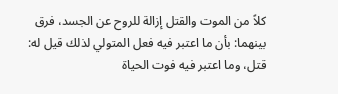كلاً من الموت والقتل إزالة للروح عن الجسد، فرق بينهما: بأن ما اعتبر فيه فعل المتولي لذلك قيل له: قتل، وما اعتبر فيه فوت الحياة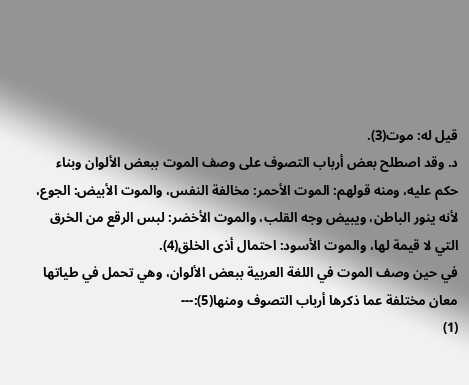قيل له: موت(3).
د. وقد اصطلح بعض أرباب التصوف على وصف الموت ببعض الألوان وبناء حكم عليه، ومنه قولهم: الموت الأحمر: مخالفة النفس، والموت الأبيض: الجوع، لأنه ينور الباطن، ويبيض وجه القلب، والموت الأخضر: لبس الرقع من الخرق التي لا قيمة لها، والموت الأسود: احتمال أذى الخلق(4).
في حين وصف الموت في اللغة العربية ببعض الألوان، وهي تحمل في طياتها معان مختلفة عما ذكرها أرباب التصوف ومنها(5):---
(1)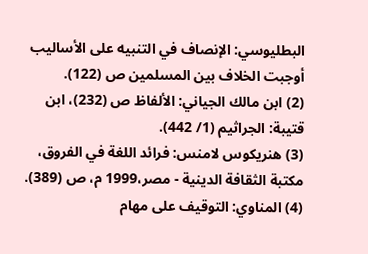البطليوسي: الإنصاف في التنبيه على الأساليب أوجبت الخلاف بين المسلمين ص (122).
(2) ابن مالك الجياني: الألفاظ ص (232)، ابن قتيبة: الجراثيم (1/ 442).
(3) هنريكوس لامنس: فرائد اللغة في الفروق، مكتبة الثقافة الدينية - مصر،1999 م، ص (389).
(4) المناوي: التوقيف على مهام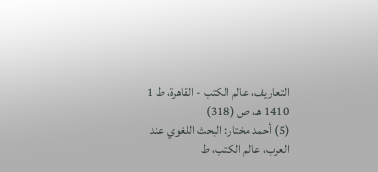التعاريف، عالم الكتب - القاهرة، ط 1 1410 هـ، ص (318)
(5) أحمد مختار: البحث اللغوي عند العرب، عالم الكتب، ط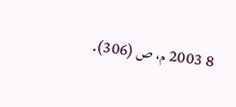8 2003 م، ص (306).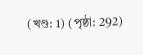(খণ্ড: 1) (পৃষ্ঠা: 292)